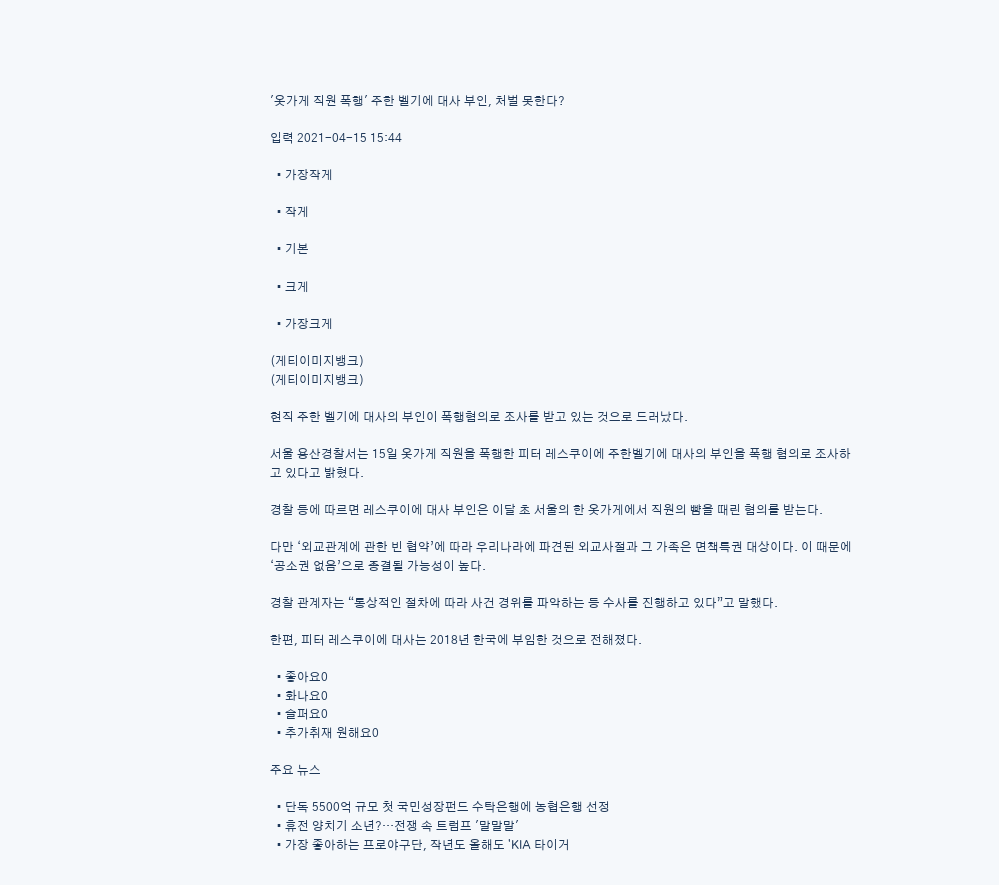'옷가게 직원 폭행' 주한 벨기에 대사 부인, 처벌 못한다?

입력 2021-04-15 15:44

  • 가장작게

  • 작게

  • 기본

  • 크게

  • 가장크게

(게티이미지뱅크)
(게티이미지뱅크)

현직 주한 벨기에 대사의 부인이 폭행혐의로 조사를 받고 있는 것으로 드러났다.

서울 용산경찰서는 15일 옷가게 직원을 폭행한 피터 레스쿠이에 주한벨기에 대사의 부인을 폭행 혐의로 조사하고 있다고 밝혔다.

경찰 등에 따르면 레스쿠이에 대사 부인은 이달 초 서울의 한 옷가게에서 직원의 뺨을 때린 혐의를 받는다.

다만 ‘외교관계에 관한 빈 협약’에 따라 우리나라에 파견된 외교사절과 그 가족은 면책특권 대상이다. 이 때문에 ‘공소권 없음’으로 종결될 가능성이 높다.

경찰 관계자는 “통상적인 절차에 따라 사건 경위를 파악하는 등 수사를 진행하고 있다”고 말했다.

한편, 피터 레스쿠이에 대사는 2018년 한국에 부임한 것으로 전해졌다.

  • 좋아요0
  • 화나요0
  • 슬퍼요0
  • 추가취재 원해요0

주요 뉴스

  • 단독 5500억 규모 첫 국민성장펀드 수탁은행에 농협은행 선정
  • 휴전 양치기 소년?…전쟁 속 트럼프 '말말말'
  • 가장 좋아하는 프로야구단, 작년도 올해도 'KIA 타이거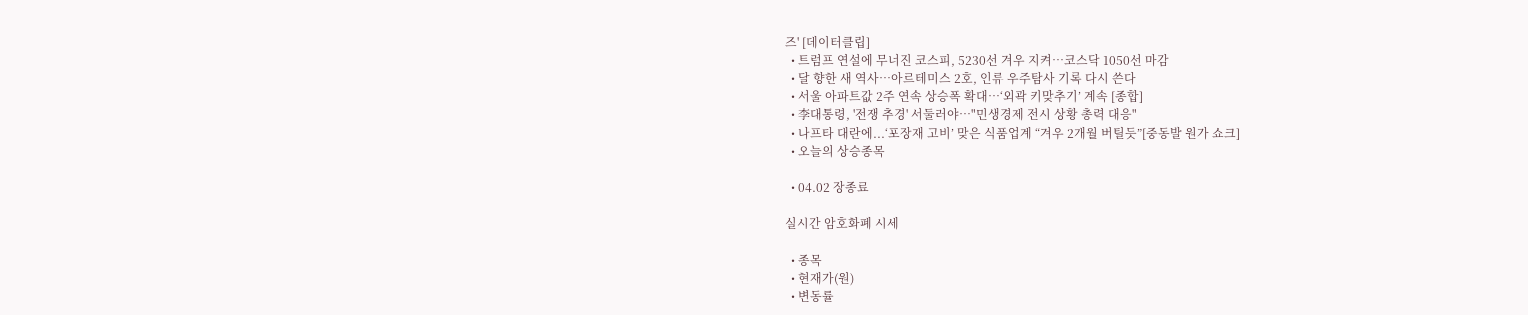즈' [데이터클립]
  • 트럼프 연설에 무너진 코스피, 5230선 겨우 지켜⋯코스닥 1050선 마감
  • 달 향한 새 역사…아르테미스 2호, 인류 우주탐사 기록 다시 쓴다
  • 서울 아파트값 2주 연속 상승폭 확대⋯‘외곽 키맞추기’ 계속 [종합]
  • 李대통령, '전쟁 추경' 서둘러야…"민생경제 전시 상황 총력 대응"
  • 나프타 대란에...‘포장재 고비’ 맞은 식품업계 “겨우 2개월 버틸듯”[중동발 원가 쇼크]
  • 오늘의 상승종목

  • 04.02 장종료

실시간 암호화폐 시세

  • 종목
  • 현재가(원)
  • 변동률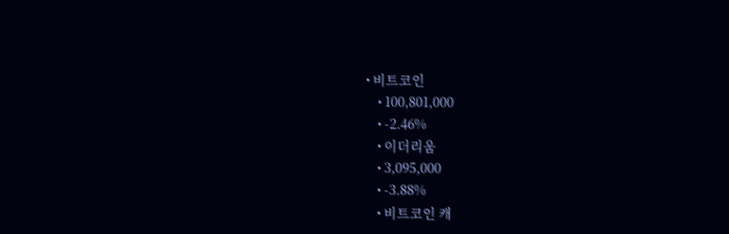• 비트코인
    • 100,801,000
    • -2.46%
    • 이더리움
    • 3,095,000
    • -3.88%
    • 비트코인 캐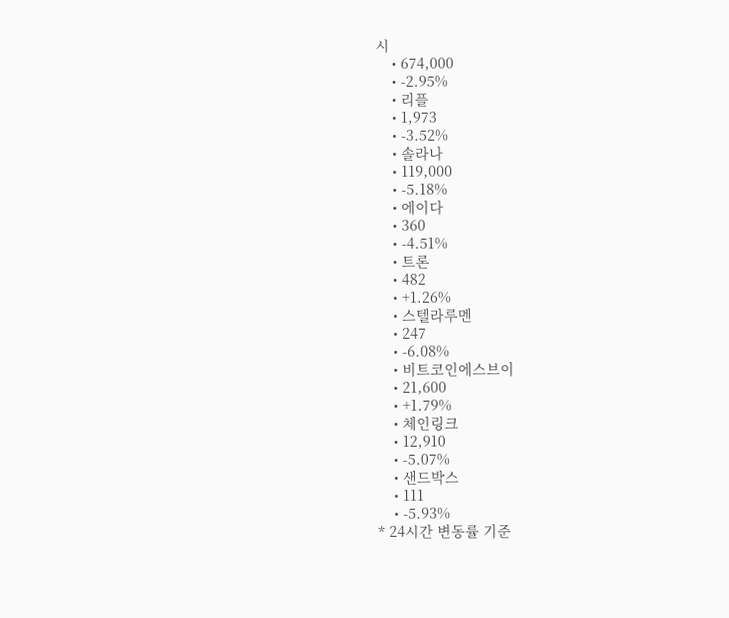시
    • 674,000
    • -2.95%
    • 리플
    • 1,973
    • -3.52%
    • 솔라나
    • 119,000
    • -5.18%
    • 에이다
    • 360
    • -4.51%
    • 트론
    • 482
    • +1.26%
    • 스텔라루멘
    • 247
    • -6.08%
    • 비트코인에스브이
    • 21,600
    • +1.79%
    • 체인링크
    • 12,910
    • -5.07%
    • 샌드박스
    • 111
    • -5.93%
* 24시간 변동률 기준